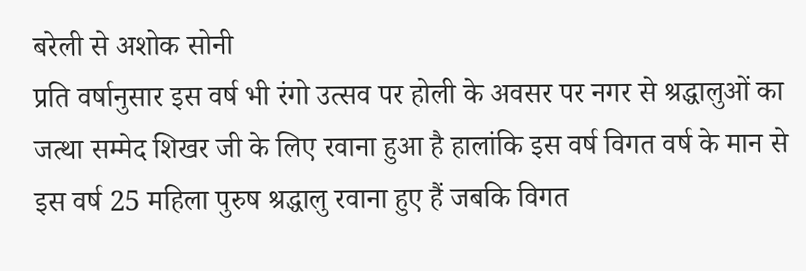बरेली से अशोक सोनी
प्रति वर्षानुसार इस वर्ष भी रंगो उत्सव पर होली के अवसर पर नगर से श्रद्धालुओं का जत्था सम्मेद शिखर जी के लिए रवाना हुआ है हालांकि इस वर्ष विगत वर्ष के मान से इस वर्ष 25 महिला पुरुष श्रद्धालु रवाना हुए हैं जबकि विगत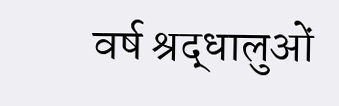वर्ष श्रद्धालुओं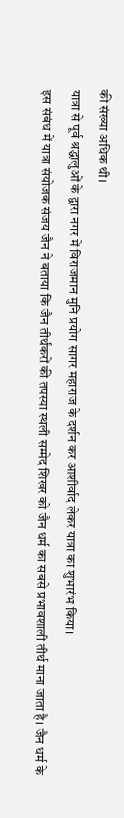की संख्या अधिक थी।
यात्रा से पूर्व श्रद्धालुओं के द्वारा नगर में विराजमान मुनि प्रयोग सागर महाराज के दर्शन कर आशीर्वाद लेकर यात्रा का शुभारंभ किया।
इस संबंध में यात्रा संयोजक संजय जैन ने बताया कि जैन तीर्थंकरों की तपस्या स्थली सम्मेद शिखर को जैन धर्म का सबसे प्रभावशाली तीर्थ माना जाता है। जैन धर्म के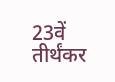23वें तीर्थंकर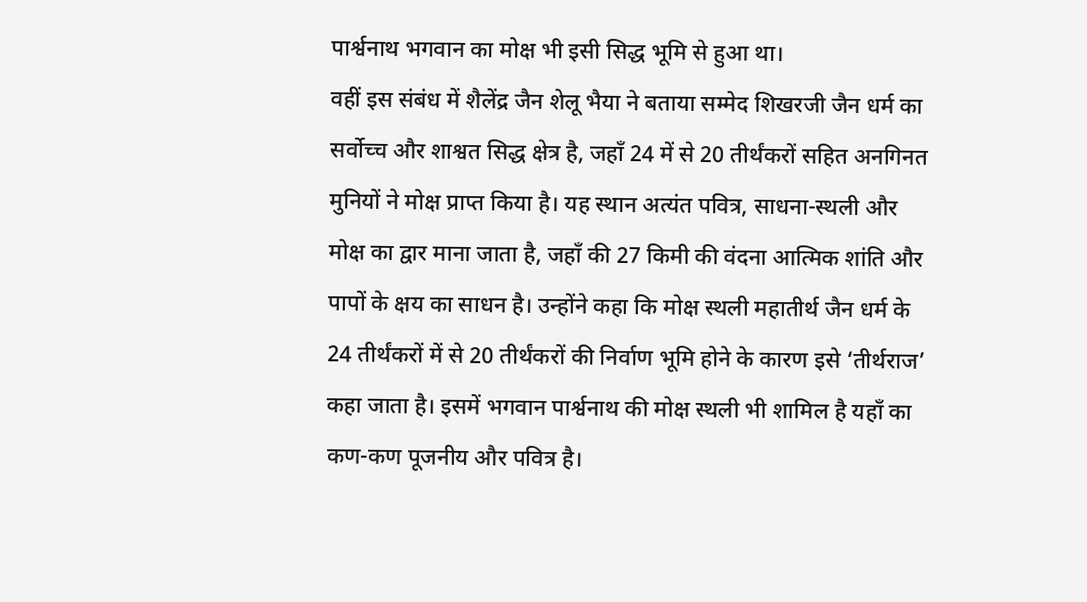पार्श्वनाथ भगवान का मोक्ष भी इसी सिद्ध भूमि से हुआ था।
वहीं इस संबंध में शैलेंद्र जैन शेलू भैया ने बताया सम्मेद शिखरजी जैन धर्म का सर्वोच्च और शाश्वत सिद्ध क्षेत्र है, जहाँ 24 में से 20 तीर्थंकरों सहित अनगिनत मुनियों ने मोक्ष प्राप्त किया है। यह स्थान अत्यंत पवित्र, साधना-स्थली और मोक्ष का द्वार माना जाता है, जहाँ की 27 किमी की वंदना आत्मिक शांति और पापों के क्षय का साधन है। उन्होंने कहा कि मोक्ष स्थली महातीर्थ जैन धर्म के 24 तीर्थंकरों में से 20 तीर्थंकरों की निर्वाण भूमि होने के कारण इसे ‘तीर्थराज’ कहा जाता है। इसमें भगवान पार्श्वनाथ की मोक्ष स्थली भी शामिल है यहाँ का कण-कण पूजनीय और पवित्र है।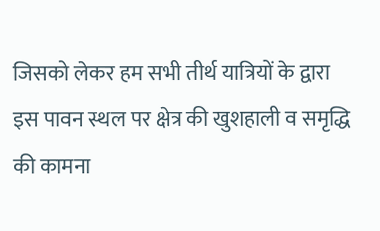जिसको लेकर हम सभी तीर्थ यात्रियों के द्वारा इस पावन स्थल पर क्षेत्र की खुशहाली व समृद्धि की कामना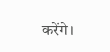करेंगे।